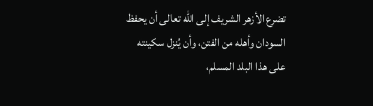تضرع الأزهر الشريف إلى الله تعالى أن يحفظ السودان وأهله من الفتن، وأن يُنزل سكينته على هذا البلد المسلم،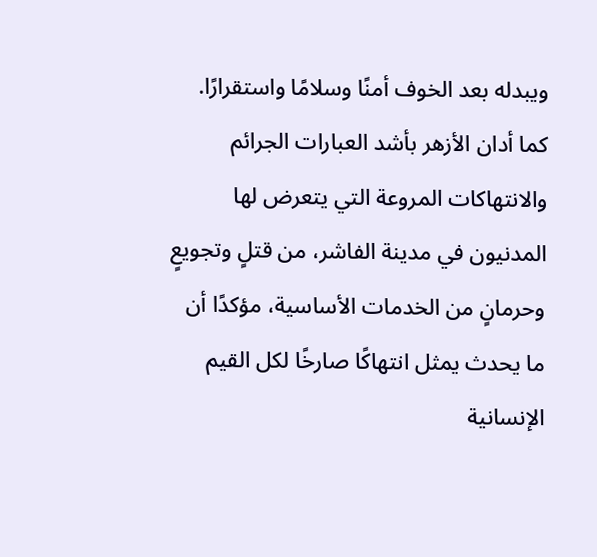ويبدله بعد الخوف أمنًا وسلامًا واستقرارًا. كما أدان الأزهر بأشد العبارات الجرائم والانتهاكات المروعة التي يتعرض لها المدنيون في مدينة الفاشر، من قتلٍ وتجويعٍ وحرمانٍ من الخدمات الأساسية، مؤكدًا أن ما يحدث يمثل انتهاكًا صارخًا لكل القيم الإنسانية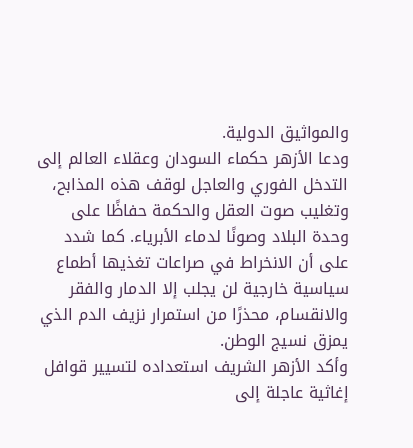والمواثيق الدولية.
ودعا الأزهر حكماء السودان وعقلاء العالم إلى التدخل الفوري والعاجل لوقف هذه المذابح، وتغليب صوت العقل والحكمة حفاظًا على وحدة البلاد وصونًا لدماء الأبرياء. كما شدد على أن الانخراط في صراعات تغذيها أطماع سياسية خارجية لن يجلب إلا الدمار والفقر والانقسام، محذرًا من استمرار نزيف الدم الذي يمزق نسيج الوطن.
وأكد الأزهر الشريف استعداده لتسيير قوافل إغاثية عاجلة إلى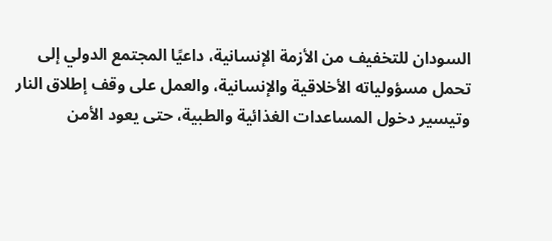السودان للتخفيف من الأزمة الإنسانية، داعيًا المجتمع الدولي إلى تحمل مسؤولياته الأخلاقية والإنسانية، والعمل على وقف إطلاق النار وتيسير دخول المساعدات الغذائية والطبية، حتى يعود الأمن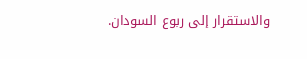والاستقرار إلى ربوع السودان.